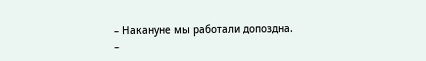– Накануне мы работали допоздна.
–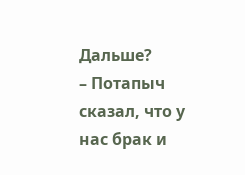Дальше?
– Потапыч сказал, что у нас брак и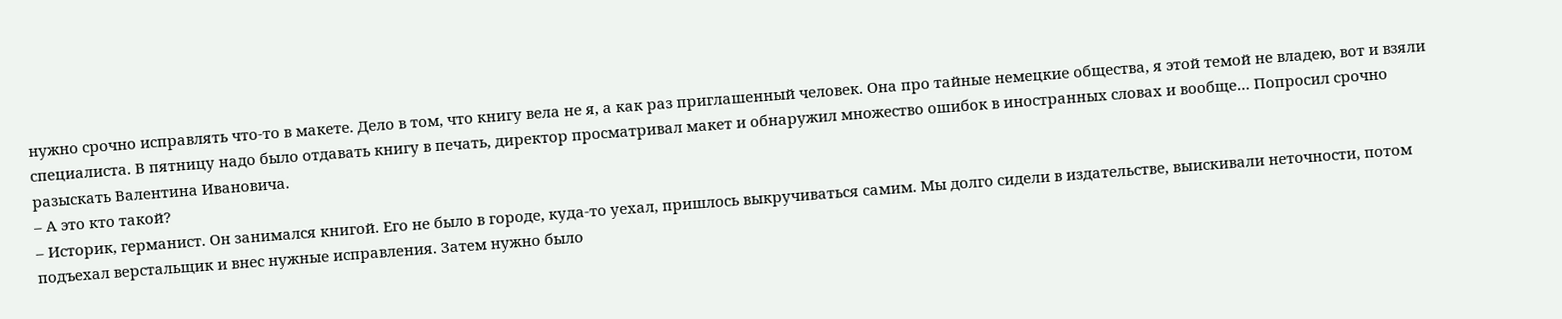нужно срочно исправлять что-то в макете. Дело в том, что книгу вела не я, а как раз приглашенный человек. Она про тайные немецкие общества, я этой темой не владею, вот и взяли специалиста. В пятницу надо было отдавать книгу в печать, директор просматривал макет и обнаружил множество ошибок в иностранных словах и вообще… Попросил срочно разыскать Валентина Ивановича.
– А это кто такой?
– Историк, германист. Он занимался книгой. Его не было в городе, куда-то уехал, пришлось выкручиваться самим. Мы долго сидели в издательстве, выискивали неточности, потом подъехал верстальщик и внес нужные исправления. Затем нужно было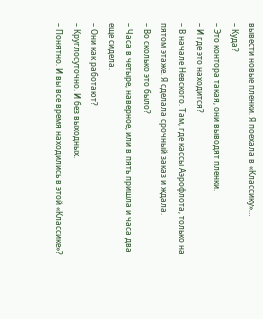вывести новые пленки. Я поехала в «Классику»…
– Куда?
– Это контора такая, они выводят пленки.
– И где это находится?
– В начале Невского. Там, где кассы Аэрофлота, только на пятом этаже. Я сделала срочный заказ и ждала.
– Во сколько это было?
– Часа в четыре, наверное, или в пять пришла и часа два еще сидела.
– Они как работают?
– Круглосуточно. И без выходных.
– Понятно. И вы все время находились в этой «Классике»?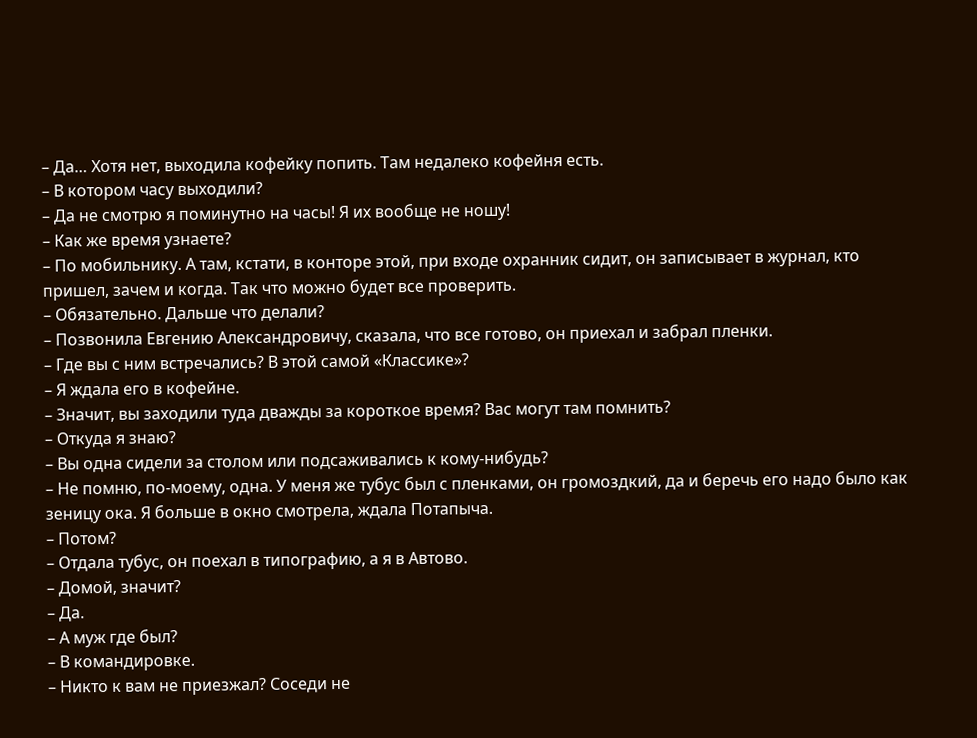– Да… Хотя нет, выходила кофейку попить. Там недалеко кофейня есть.
– В котором часу выходили?
– Да не смотрю я поминутно на часы! Я их вообще не ношу!
– Как же время узнаете?
– По мобильнику. А там, кстати, в конторе этой, при входе охранник сидит, он записывает в журнал, кто пришел, зачем и когда. Так что можно будет все проверить.
– Обязательно. Дальше что делали?
– Позвонила Евгению Александровичу, сказала, что все готово, он приехал и забрал пленки.
– Где вы с ним встречались? В этой самой «Классике»?
– Я ждала его в кофейне.
– Значит, вы заходили туда дважды за короткое время? Вас могут там помнить?
– Откуда я знаю?
– Вы одна сидели за столом или подсаживались к кому-нибудь?
– Не помню, по-моему, одна. У меня же тубус был с пленками, он громоздкий, да и беречь его надо было как зеницу ока. Я больше в окно смотрела, ждала Потапыча.
– Потом?
– Отдала тубус, он поехал в типографию, а я в Автово.
– Домой, значит?
– Да.
– А муж где был?
– В командировке.
– Никто к вам не приезжал? Соседи не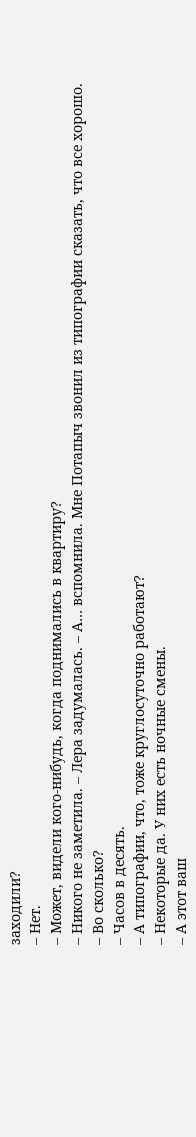заходили?
– Нет.
– Может, видели кого-нибудь, когда поднимались в квартиру?
– Никого не заметила. – Лера задумалась. – А… вспомнила. Мне Потапыч звонил из типографии сказать, что все хорошо.
– Во сколько?
– Часов в десять.
– А типографии, что, тоже круглосуточно работают?
– Некоторые да. У них есть ночные смены.
– А этот ваш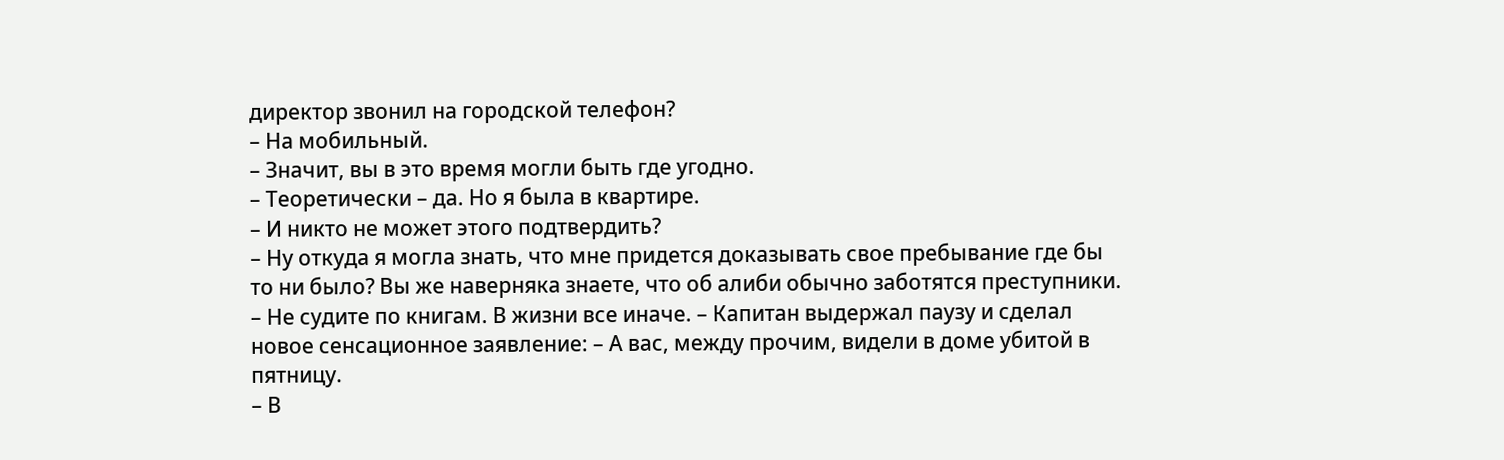директор звонил на городской телефон?
– На мобильный.
– Значит, вы в это время могли быть где угодно.
– Теоретически – да. Но я была в квартире.
– И никто не может этого подтвердить?
– Ну откуда я могла знать, что мне придется доказывать свое пребывание где бы то ни было? Вы же наверняка знаете, что об алиби обычно заботятся преступники.
– Не судите по книгам. В жизни все иначе. – Капитан выдержал паузу и сделал новое сенсационное заявление: – А вас, между прочим, видели в доме убитой в пятницу.
– В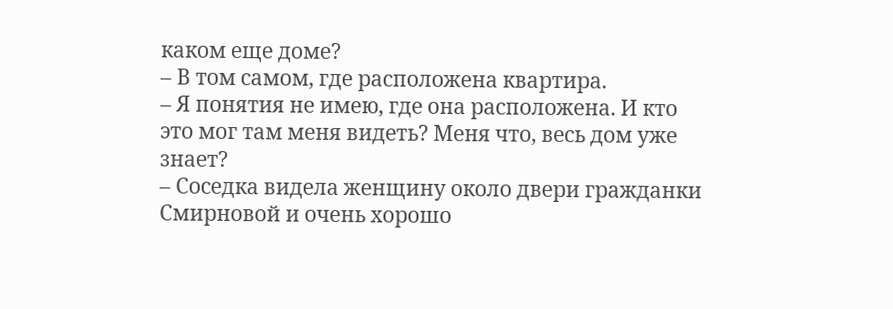каком еще доме?
– В том самом, где расположена квартира.
– Я понятия не имею, где она расположена. И кто это мог там меня видеть? Меня что, весь дом уже знает?
– Соседка видела женщину около двери гражданки Смирновой и очень хорошо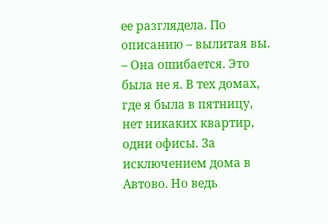ее разглядела. По описанию – вылитая вы.
– Она ошибается. Это была не я. В тех домах, где я была в пятницу, нет никаких квартир, одни офисы. За исключением дома в Автово. Но ведь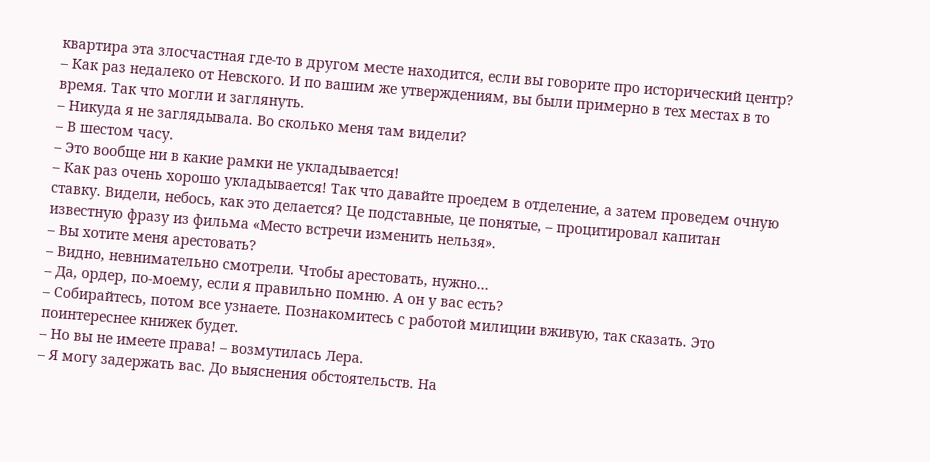квартира эта злосчастная где-то в другом месте находится, если вы говорите про исторический центр?
– Как раз недалеко от Невского. И по вашим же утверждениям, вы были примерно в тех местах в то время. Так что могли и заглянуть.
– Никуда я не заглядывала. Во сколько меня там видели?
– В шестом часу.
– Это вообще ни в какие рамки не укладывается!
– Как раз очень хорошо укладывается! Так что давайте проедем в отделение, а затем проведем очную ставку. Видели, небось, как это делается? Це подставные, це понятые, – процитировал капитан известную фразу из фильма «Место встречи изменить нельзя».
– Вы хотите меня арестовать?
– Видно, невнимательно смотрели. Чтобы арестовать, нужно…
– Да, ордер, по-моему, если я правильно помню. А он у вас есть?
– Собирайтесь, потом все узнаете. Познакомитесь с работой милиции вживую, так сказать. Это поинтереснее книжек будет.
– Но вы не имеете права! – возмутилась Лера.
– Я могу задержать вас. До выяснения обстоятельств. На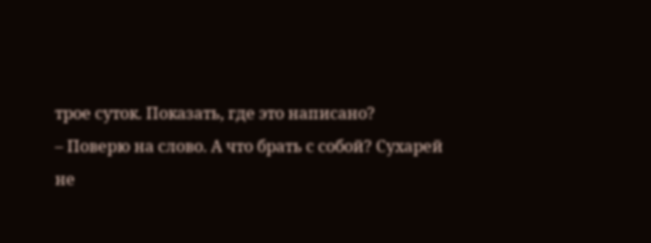трое суток. Показать, где это написано?
– Поверю на слово. А что брать с собой? Сухарей не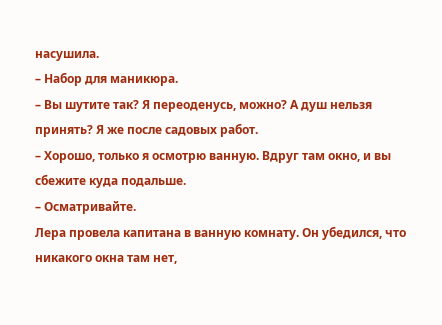насушила.
– Набор для маникюра.
– Вы шутите так? Я переоденусь, можно? А душ нельзя принять? Я же после садовых работ.
– Хорошо, только я осмотрю ванную. Вдруг там окно, и вы сбежите куда подальше.
– Осматривайте.
Лера провела капитана в ванную комнату. Он убедился, что никакого окна там нет,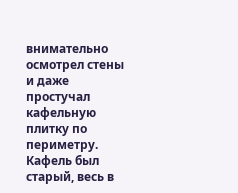внимательно осмотрел стены и даже простучал кафельную плитку по периметру. Кафель был старый, весь в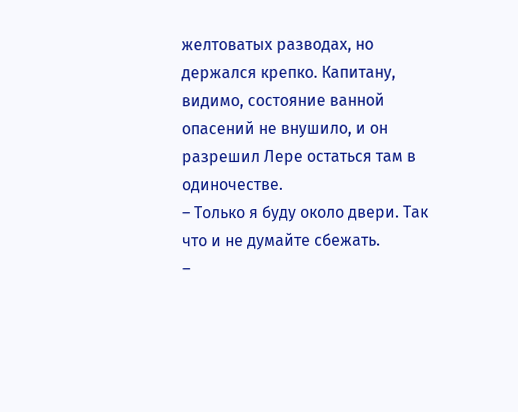желтоватых разводах, но держался крепко. Капитану, видимо, состояние ванной опасений не внушило, и он разрешил Лере остаться там в одиночестве.
– Только я буду около двери. Так что и не думайте сбежать.
–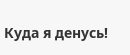Куда я денусь!